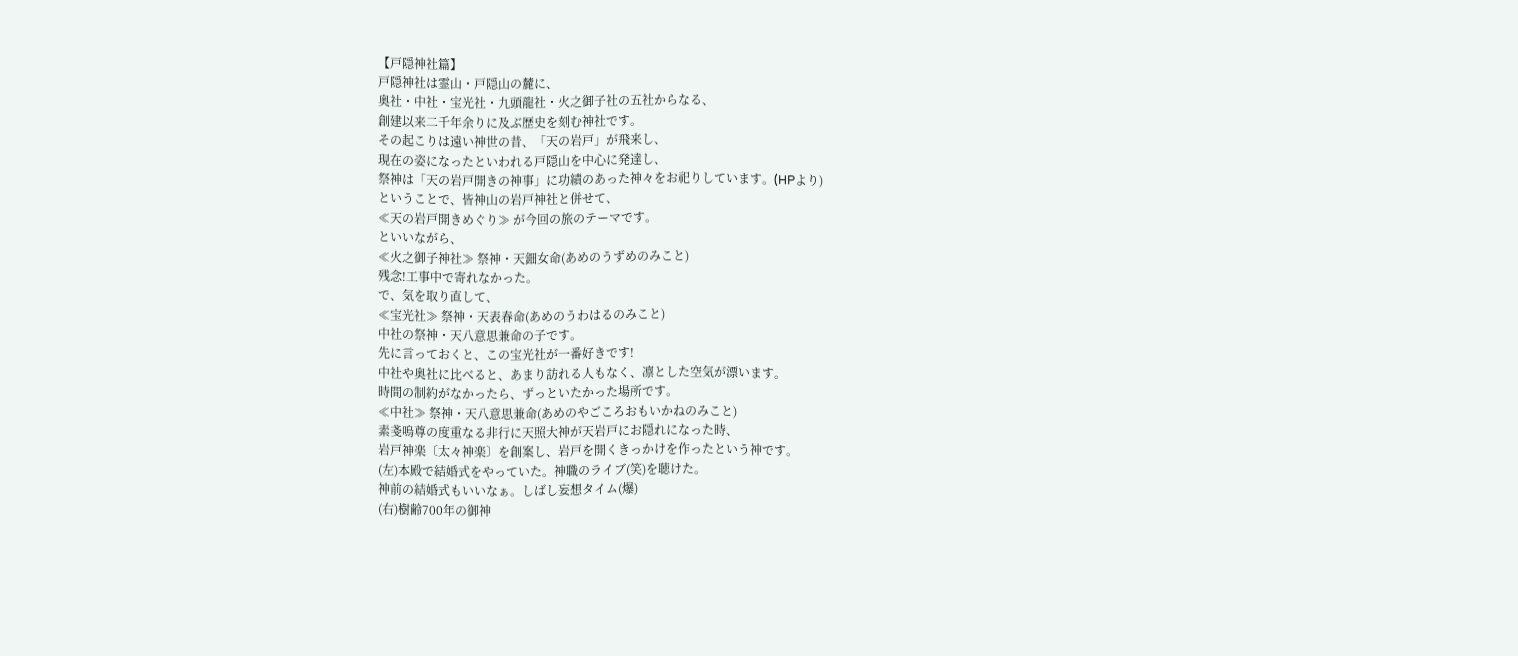【戸隠神社篇】
戸隠神社は霊山・戸隠山の麓に、
奥社・中社・宝光社・九頭龍社・火之御子社の五社からなる、
創建以来二千年余りに及ぶ歴史を刻む神社です。
その起こりは遠い神世の昔、「天の岩戸」が飛来し、
現在の姿になったといわれる戸隠山を中心に発達し、
祭神は「天の岩戸開きの神事」に功績のあった神々をお祀りしています。(HPより)
ということで、皆神山の岩戸神社と併せて、
≪天の岩戸開きめぐり≫ が今回の旅のテーマです。
といいながら、
≪火之御子神社≫ 祭神・天鈿女命(あめのうずめのみこと)
残念!工事中で寄れなかった。
で、気を取り直して、
≪宝光社≫ 祭神・天表春命(あめのうわはるのみこと)
中社の祭神・天八意思兼命の子です。
先に言っておくと、この宝光社が一番好きです!
中社や奥社に比べると、あまり訪れる人もなく、凛とした空気が漂います。
時間の制約がなかったら、ずっといたかった場所です。
≪中社≫ 祭神・天八意思兼命(あめのやごころおもいかねのみこと)
素戔嗚尊の度重なる非行に天照大神が天岩戸にお隠れになった時、
岩戸神楽〔太々神楽〕を創案し、岩戸を開くきっかけを作ったという神です。
(左)本殿で結婚式をやっていた。神職のライブ(笑)を聴けた。
神前の結婚式もいいなぁ。しばし妄想タイム(爆)
(右)樹齢700年の御神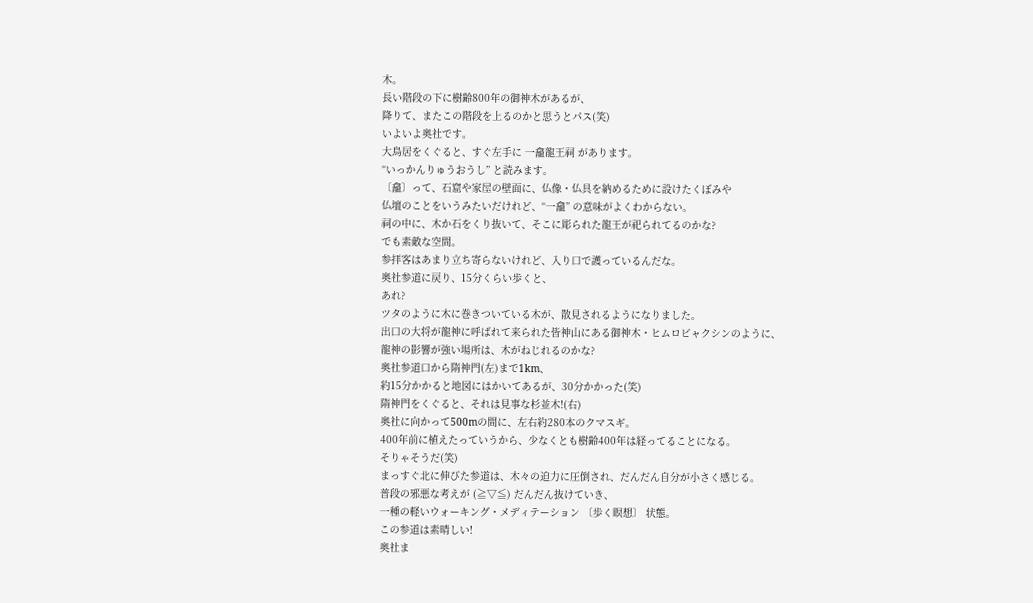木。
長い階段の下に樹齢800年の御神木があるが、
降りて、またこの階段を上るのかと思うとパス(笑)
いよいよ奥社です。
大鳥居をくぐると、すぐ左手に 一龕龍王祠 があります。
“いっかんりゅうおうし” と読みます。
〔龕〕って、石窟や家屋の壁面に、仏像・仏具を納めるために設けたくぼみや
仏壇のことをいうみたいだけれど、“一龕” の意味がよくわからない。
祠の中に、木か石をくり抜いて、そこに彫られた龍王が祀られてるのかな?
でも素敵な空間。
参拝客はあまり立ち寄らないけれど、入り口で護っているんだな。
奥社参道に戻り、15分くらい歩くと、
あれ?
ツタのように木に巻きついている木が、散見されるようになりました。
出口の大将が龍神に呼ばれて来られた皆神山にある御神木・ヒムロビャクシンのように、
龍神の影響が強い場所は、木がねじれるのかな?
奥社参道口から隋神門(左)まで1km、
約15分かかると地図にはかいてあるが、30分かかった(笑)
隋神門をくぐると、それは見事な杉並木!(右)
奥社に向かって500mの間に、左右約280本のクマスギ。
400年前に植えたっていうから、少なくとも樹齢400年は経ってることになる。
そりゃそうだ(笑)
まっすぐ北に伸びた参道は、木々の迫力に圧倒され、だんだん自分が小さく感じる。
普段の邪悪な考えが (≧▽≦) だんだん抜けていき、
一種の軽いウォーキング・メディテーション 〔歩く瞑想〕 状態。
この参道は素晴しい!
奥社ま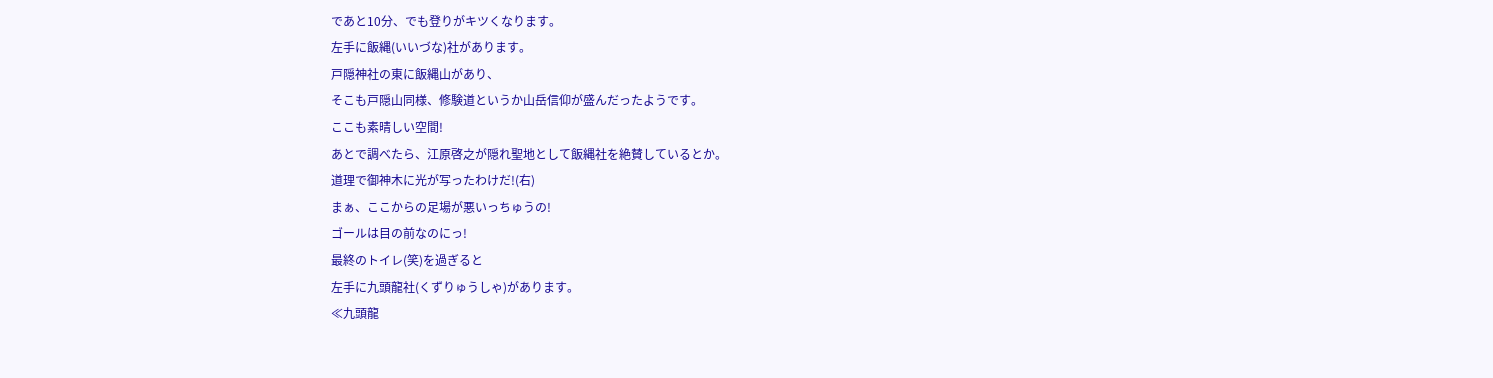であと10分、でも登りがキツくなります。
左手に飯縄(いいづな)社があります。
戸隠神社の東に飯縄山があり、
そこも戸隠山同様、修験道というか山岳信仰が盛んだったようです。
ここも素晴しい空間!
あとで調べたら、江原啓之が隠れ聖地として飯縄社を絶賛しているとか。
道理で御神木に光が写ったわけだ!(右)
まぁ、ここからの足場が悪いっちゅうの!
ゴールは目の前なのにっ!
最終のトイレ(笑)を過ぎると
左手に九頭龍社(くずりゅうしゃ)があります。
≪九頭龍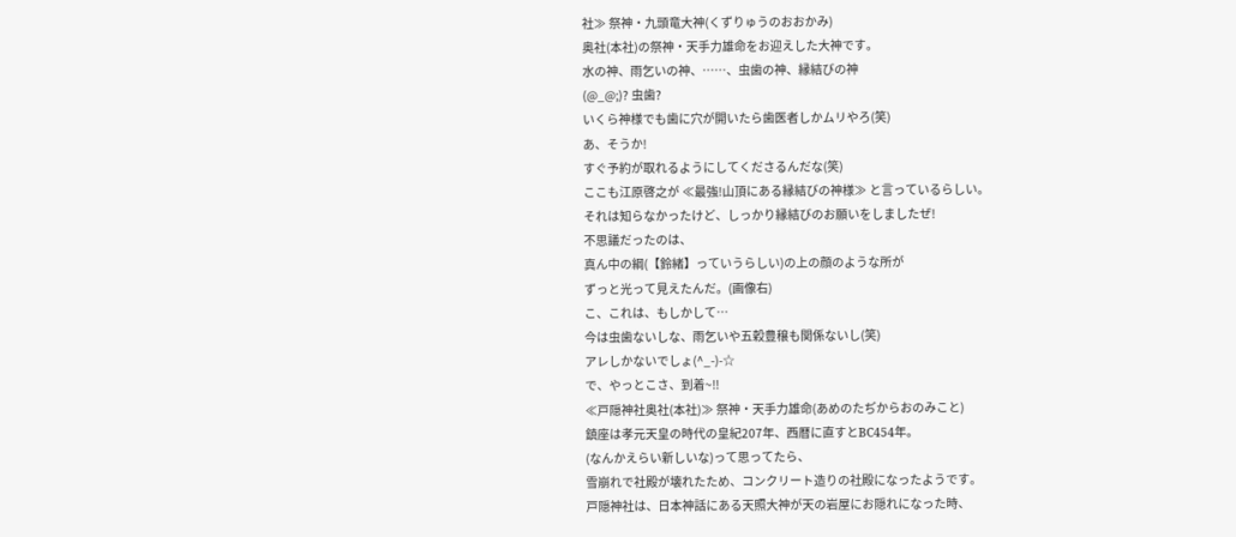社≫ 祭神・九頭竜大神(くずりゅうのおおかみ)
奥社(本社)の祭神・天手力雄命をお迎えした大神です。
水の神、雨乞いの神、……、虫歯の神、縁結びの神
(@_@;)? 虫歯?
いくら神様でも歯に穴が開いたら歯医者しかムリやろ(笑)
あ、そうか!
すぐ予約が取れるようにしてくださるんだな(笑)
ここも江原啓之が ≪最強!山頂にある縁結びの神様≫ と言っているらしい。
それは知らなかったけど、しっかり縁結びのお願いをしましたぜ!
不思議だったのは、
真ん中の綱(【鈴緒】っていうらしい)の上の顔のような所が
ずっと光って見えたんだ。(画像右)
こ、これは、もしかして…
今は虫歯ないしな、雨乞いや五穀豊穣も関係ないし(笑)
アレしかないでしょ(^_-)-☆
で、やっとこさ、到着~‼
≪戸隠神社奥社(本社)≫ 祭神・天手力雄命(あめのたぢからおのみこと)
鎮座は孝元天皇の時代の皇紀207年、西暦に直すとBC454年。
(なんかえらい新しいな)って思ってたら、
雪崩れで社殿が壊れたため、コンクリート造りの社殿になったようです。
戸隠神社は、日本神話にある天照大神が天の岩屋にお隠れになった時、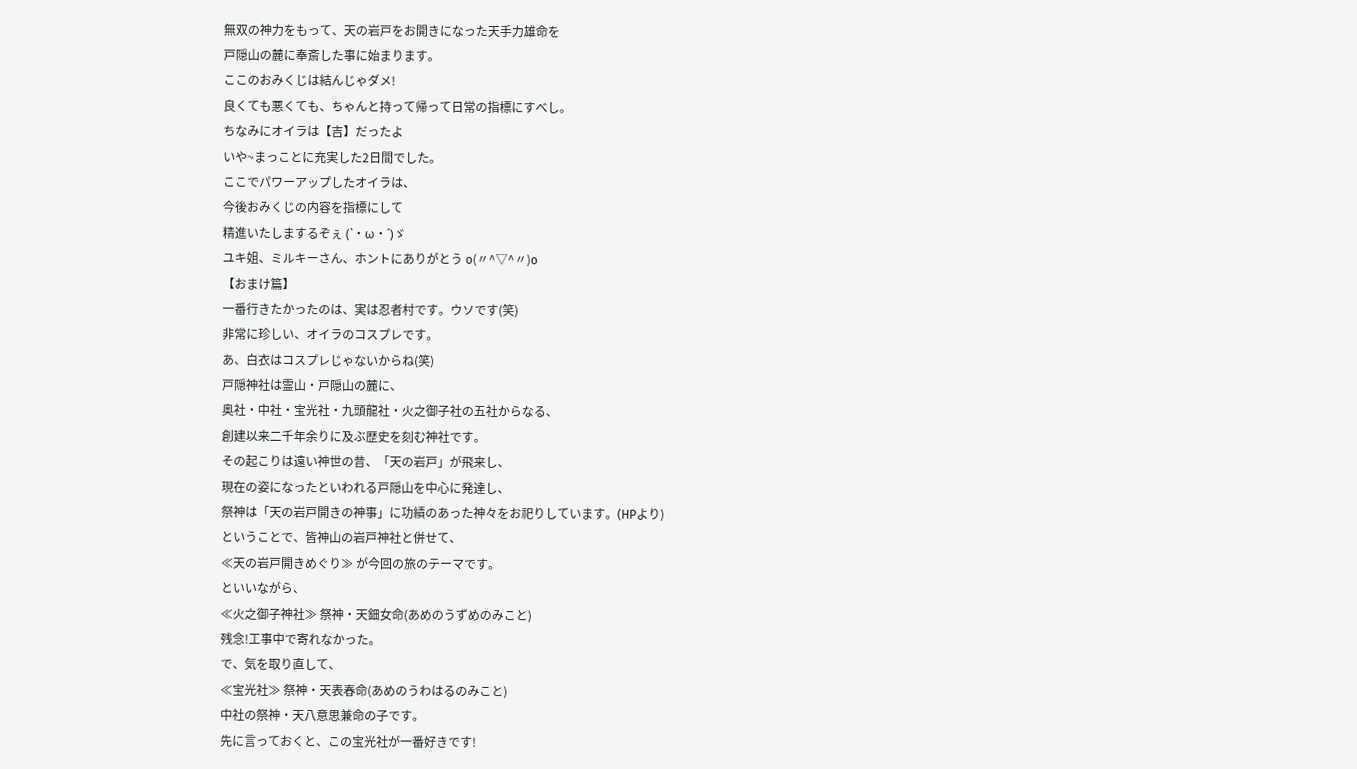無双の神力をもって、天の岩戸をお開きになった天手力雄命を
戸隠山の麓に奉斎した事に始まります。
ここのおみくじは結んじゃダメ!
良くても悪くても、ちゃんと持って帰って日常の指標にすべし。
ちなみにオイラは【吉】だったよ
いや~まっことに充実した2日間でした。
ここでパワーアップしたオイラは、
今後おみくじの内容を指標にして
精進いたしまするぞぇ (`・ω・´)ゞ
ユキ姐、ミルキーさん、ホントにありがとう o(〃^▽^〃)o
【おまけ篇】
一番行きたかったのは、実は忍者村です。ウソです(笑)
非常に珍しい、オイラのコスプレです。
あ、白衣はコスプレじゃないからね(笑)
戸隠神社は霊山・戸隠山の麓に、
奥社・中社・宝光社・九頭龍社・火之御子社の五社からなる、
創建以来二千年余りに及ぶ歴史を刻む神社です。
その起こりは遠い神世の昔、「天の岩戸」が飛来し、
現在の姿になったといわれる戸隠山を中心に発達し、
祭神は「天の岩戸開きの神事」に功績のあった神々をお祀りしています。(HPより)
ということで、皆神山の岩戸神社と併せて、
≪天の岩戸開きめぐり≫ が今回の旅のテーマです。
といいながら、
≪火之御子神社≫ 祭神・天鈿女命(あめのうずめのみこと)
残念!工事中で寄れなかった。
で、気を取り直して、
≪宝光社≫ 祭神・天表春命(あめのうわはるのみこと)
中社の祭神・天八意思兼命の子です。
先に言っておくと、この宝光社が一番好きです!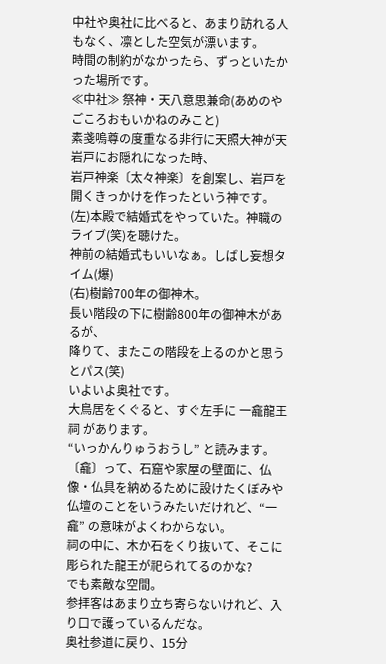中社や奥社に比べると、あまり訪れる人もなく、凛とした空気が漂います。
時間の制約がなかったら、ずっといたかった場所です。
≪中社≫ 祭神・天八意思兼命(あめのやごころおもいかねのみこと)
素戔嗚尊の度重なる非行に天照大神が天岩戸にお隠れになった時、
岩戸神楽〔太々神楽〕を創案し、岩戸を開くきっかけを作ったという神です。
(左)本殿で結婚式をやっていた。神職のライブ(笑)を聴けた。
神前の結婚式もいいなぁ。しばし妄想タイム(爆)
(右)樹齢700年の御神木。
長い階段の下に樹齢800年の御神木があるが、
降りて、またこの階段を上るのかと思うとパス(笑)
いよいよ奥社です。
大鳥居をくぐると、すぐ左手に 一龕龍王祠 があります。
“いっかんりゅうおうし” と読みます。
〔龕〕って、石窟や家屋の壁面に、仏像・仏具を納めるために設けたくぼみや
仏壇のことをいうみたいだけれど、“一龕” の意味がよくわからない。
祠の中に、木か石をくり抜いて、そこに彫られた龍王が祀られてるのかな?
でも素敵な空間。
参拝客はあまり立ち寄らないけれど、入り口で護っているんだな。
奥社参道に戻り、15分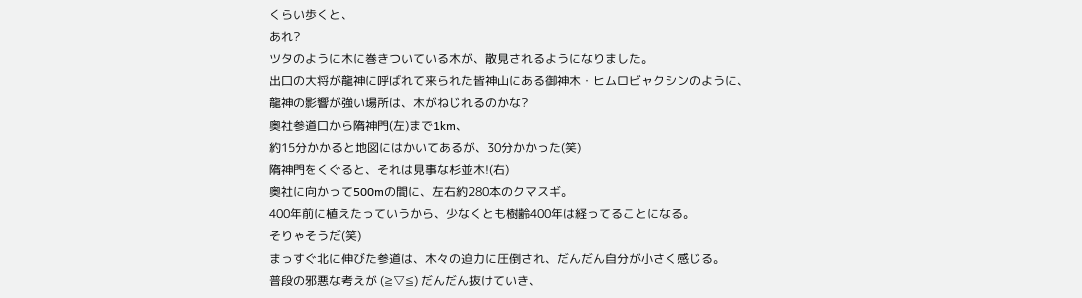くらい歩くと、
あれ?
ツタのように木に巻きついている木が、散見されるようになりました。
出口の大将が龍神に呼ばれて来られた皆神山にある御神木・ヒムロビャクシンのように、
龍神の影響が強い場所は、木がねじれるのかな?
奥社参道口から隋神門(左)まで1km、
約15分かかると地図にはかいてあるが、30分かかった(笑)
隋神門をくぐると、それは見事な杉並木!(右)
奥社に向かって500mの間に、左右約280本のクマスギ。
400年前に植えたっていうから、少なくとも樹齢400年は経ってることになる。
そりゃそうだ(笑)
まっすぐ北に伸びた参道は、木々の迫力に圧倒され、だんだん自分が小さく感じる。
普段の邪悪な考えが (≧▽≦) だんだん抜けていき、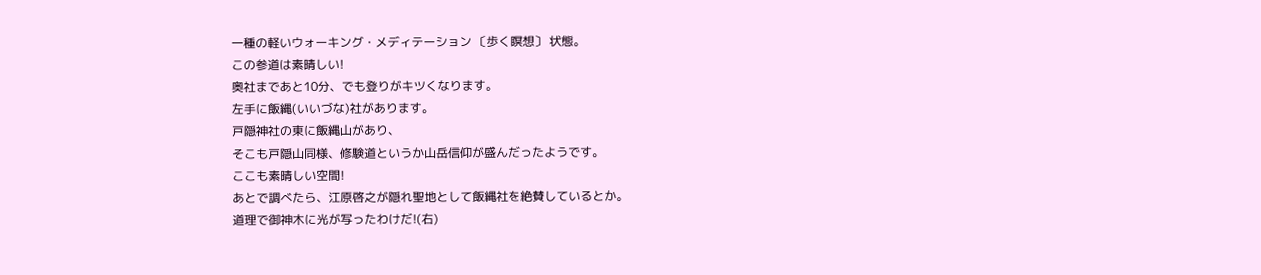一種の軽いウォーキング・メディテーション 〔歩く瞑想〕 状態。
この参道は素晴しい!
奥社まであと10分、でも登りがキツくなります。
左手に飯縄(いいづな)社があります。
戸隠神社の東に飯縄山があり、
そこも戸隠山同様、修験道というか山岳信仰が盛んだったようです。
ここも素晴しい空間!
あとで調べたら、江原啓之が隠れ聖地として飯縄社を絶賛しているとか。
道理で御神木に光が写ったわけだ!(右)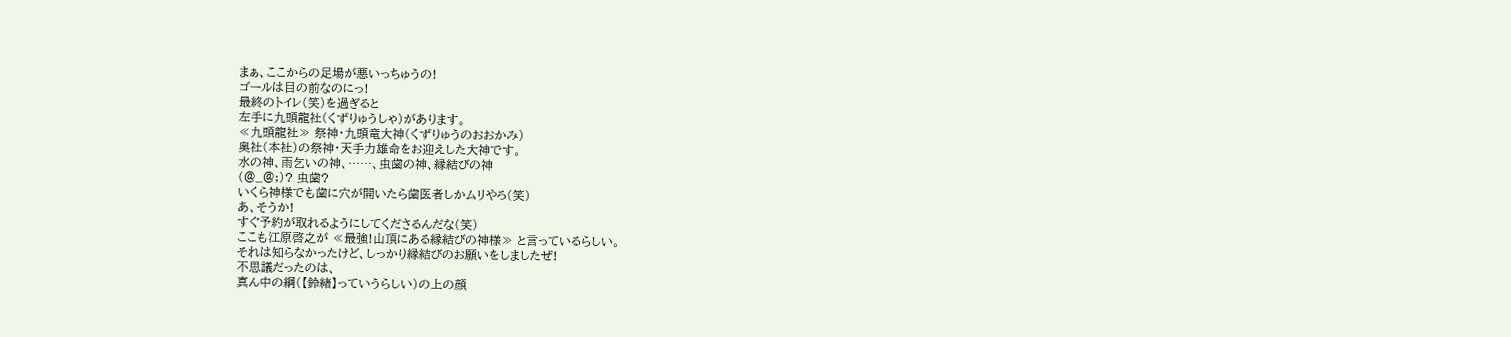まぁ、ここからの足場が悪いっちゅうの!
ゴールは目の前なのにっ!
最終のトイレ(笑)を過ぎると
左手に九頭龍社(くずりゅうしゃ)があります。
≪九頭龍社≫ 祭神・九頭竜大神(くずりゅうのおおかみ)
奥社(本社)の祭神・天手力雄命をお迎えした大神です。
水の神、雨乞いの神、……、虫歯の神、縁結びの神
(@_@;)? 虫歯?
いくら神様でも歯に穴が開いたら歯医者しかムリやろ(笑)
あ、そうか!
すぐ予約が取れるようにしてくださるんだな(笑)
ここも江原啓之が ≪最強!山頂にある縁結びの神様≫ と言っているらしい。
それは知らなかったけど、しっかり縁結びのお願いをしましたぜ!
不思議だったのは、
真ん中の綱(【鈴緒】っていうらしい)の上の顔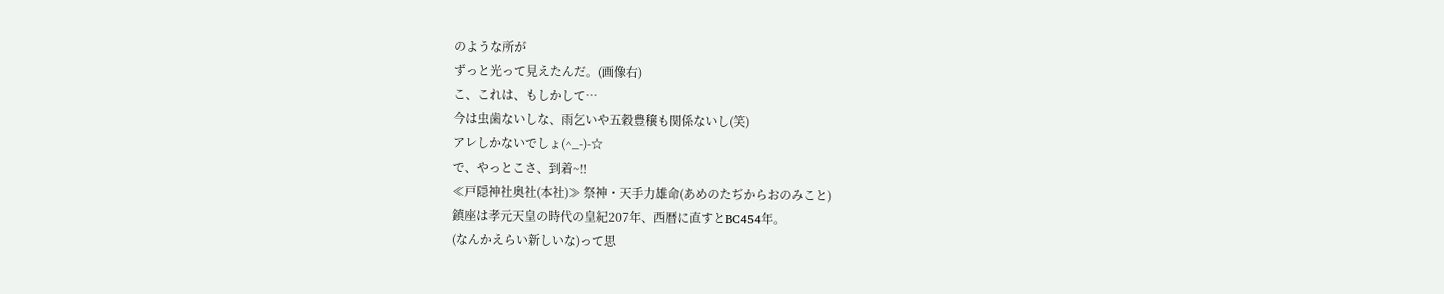のような所が
ずっと光って見えたんだ。(画像右)
こ、これは、もしかして…
今は虫歯ないしな、雨乞いや五穀豊穣も関係ないし(笑)
アレしかないでしょ(^_-)-☆
で、やっとこさ、到着~‼
≪戸隠神社奥社(本社)≫ 祭神・天手力雄命(あめのたぢからおのみこと)
鎮座は孝元天皇の時代の皇紀207年、西暦に直すとBC454年。
(なんかえらい新しいな)って思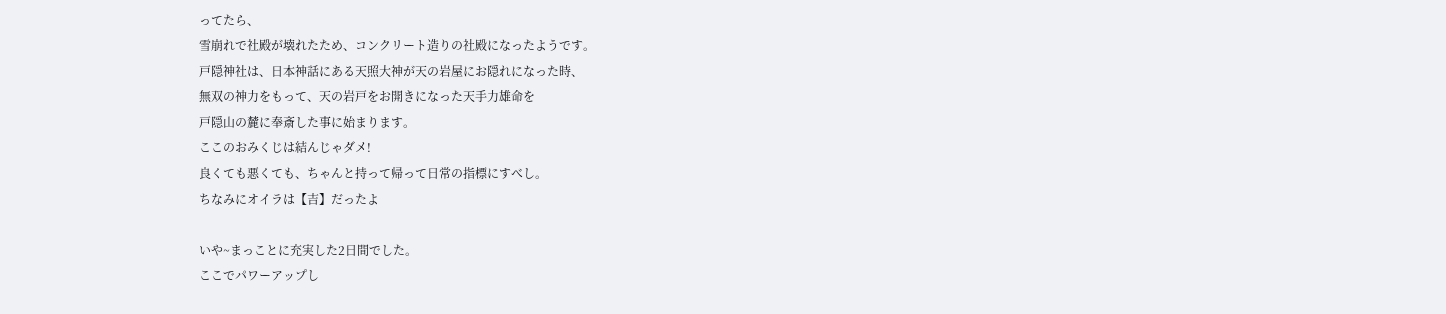ってたら、
雪崩れで社殿が壊れたため、コンクリート造りの社殿になったようです。
戸隠神社は、日本神話にある天照大神が天の岩屋にお隠れになった時、
無双の神力をもって、天の岩戸をお開きになった天手力雄命を
戸隠山の麓に奉斎した事に始まります。
ここのおみくじは結んじゃダメ!
良くても悪くても、ちゃんと持って帰って日常の指標にすべし。
ちなみにオイラは【吉】だったよ

いや~まっことに充実した2日間でした。
ここでパワーアップし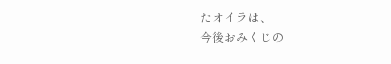たオイラは、
今後おみくじの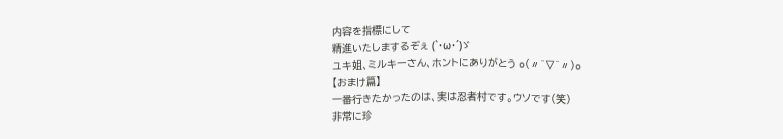内容を指標にして
精進いたしまするぞぇ (`・ω・´)ゞ
ユキ姐、ミルキーさん、ホントにありがとう o(〃^▽^〃)o
【おまけ篇】
一番行きたかったのは、実は忍者村です。ウソです(笑)
非常に珍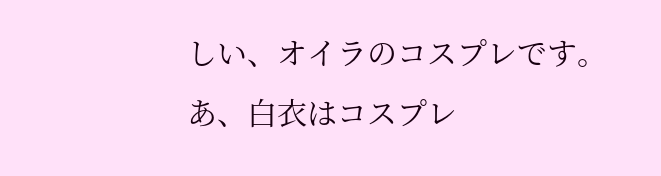しい、オイラのコスプレです。
あ、白衣はコスプレ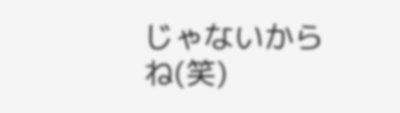じゃないからね(笑)